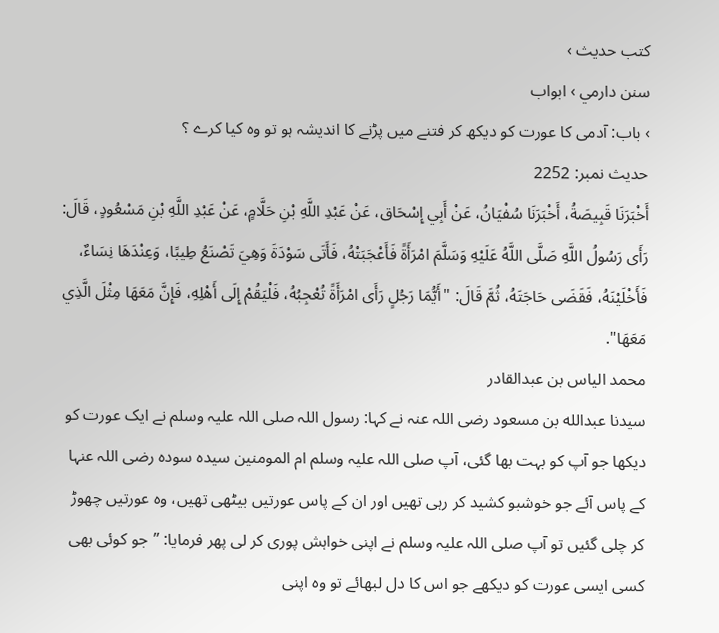کتب حدیث ›
سنن دارمي › ابواب
› باب: آدمی کا عورت کو دیکھ کر فتنے میں پڑنے کا اندیشہ ہو تو وہ کیا کرے ؟
حدیث نمبر: 2252
أَخْبَرَنَا قَبِيصَةُ، أَخْبَرَنَا سُفْيَانُ، عَنْ أَبِي إِسْحَاق، عَنْ عَبْدِ اللَّهِ بْنِ حَلَّامٍ، عَنْ عَبْدِ اللَّهِ بْنِ مَسْعُودٍ، قَالَ: رَأَى رَسُولُ اللَّهِ صَلَّى اللَّهُ عَلَيْهِ وَسَلَّمَ امْرَأَةً فَأَعْجَبَتْهُ، فَأَتَى سَوْدَةَ وَهِيَ تَصْنَعُ طِيبًا، وَعِنْدَهَا نِسَاءٌ، فَأَخْلَيْنَهُ، فَقَضَى حَاجَتَهُ، ثُمَّ قَالَ: "أَيُّمَا رَجُلٍ رَأَى امْرَأَةً تُعْجِبُهُ، فَلْيَقُمْ إِلَى أَهْلِهِ، فَإِنَّ مَعَهَا مِثْلَ الَّذِي مَعَهَا".
محمد الیاس بن عبدالقادر
سیدنا عبدالله بن مسعود رضی اللہ عنہ نے کہا: رسول اللہ صلی اللہ علیہ وسلم نے ایک عورت کو دیکھا جو آپ کو بہت بھا گئی، آپ صلی اللہ علیہ وسلم ام المومنین سیدہ سوده رضی اللہ عنہا کے پاس آئے جو خوشبو کشید کر رہی تھیں اور ان کے پاس عورتیں بیٹھی تھیں، وہ عورتیں چھوڑ کر چلی گئیں تو آپ صلی اللہ علیہ وسلم نے اپنی خواہش پوری کر لی پھر فرمایا: ”جو کوئی بھی کسی ایسی عورت کو دیکھے جو اس کا دل لبھائے تو وہ اپنی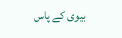بیوی کے پاس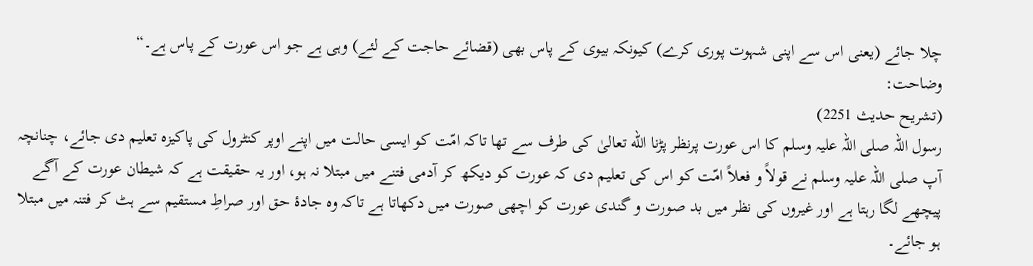چلا جائے (یعنی اس سے اپنی شہوت پوری کرے) کیونکہ بیوی کے پاس بھی (قضائے حاجت کے لئے) وہی ہے جو اس عورت کے پاس ہے۔“
وضاحت:
(تشریح حدیث 2251)
رسول اللہ صلی اللہ علیہ وسلم کا اس عورت پرنظر پڑنا الله تعالیٰ کی طرف سے تھا تاکہ امّت کو ایسی حالت میں اپنے اوپر کنٹرول کی پاکیزہ تعلیم دی جائے، چنانچہ آپ صلی اللہ علیہ وسلم نے قولاً و فعلاً امّت کو اس کی تعلیم دی کہ عورت کو دیکھ کر آدمی فتنے میں مبتلا نہ ہو، اور یہ حقیقت ہے کہ شیطان عورت کے آگے پیچھے لگا رہتا ہے اور غیروں کی نظر میں بد صورت و گندی عورت کو اچھی صورت میں دکھاتا ہے تاکہ وہ جادۂ حق اور صراطِ مستقیم سے ہٹ کر فتنہ میں مبتلا ہو جائے۔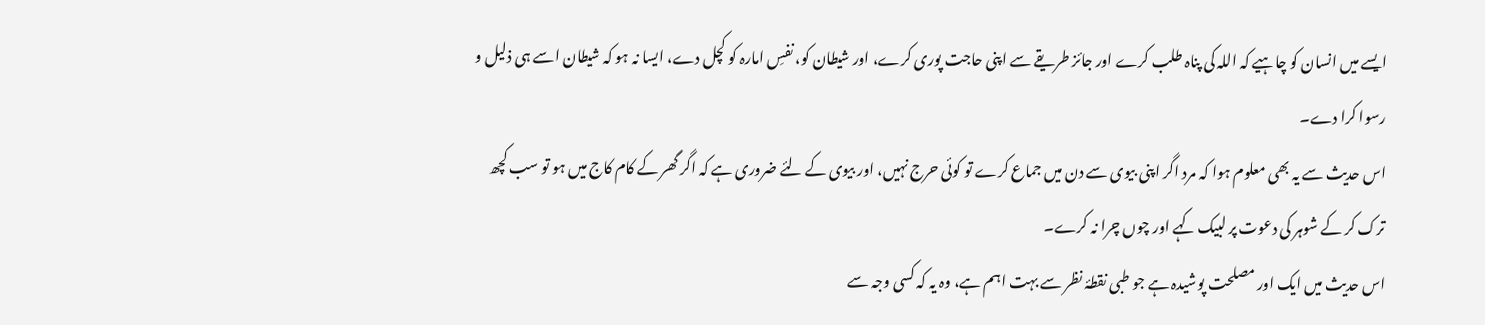ایسے میں انسان کو چاہیے کہ اللہ کی پناہ طلب کرے اور جائز طریقے سے اپنی حاجت پوری کرے، اور شیطان کو، نفسِ امارہ کو کچل دے، ایسا نہ ہو کہ شیطان اسے ہی ذلیل و رسوا کرا دے۔
اس حدیث سے یہ بھی معلوم ہوا کہ مرد اگر اپنی بیوی سے دن میں جماع کرے تو کوئی حرج نہیں، اور بیوی کے لئے ضروری ہے کہ اگر گھر کے کام کاج میں ہو تو سب کچھ ترک کر کے شوہر کی دعوت پر لبیک کہے اور چوں چرا نہ کرے۔
اس حدیث میں ایک اور مصلحت پوشیدہ ہے جو طبی نقطۂ نظر سے بہت اہم ہے، وہ یہ کہ کسی وجہ سے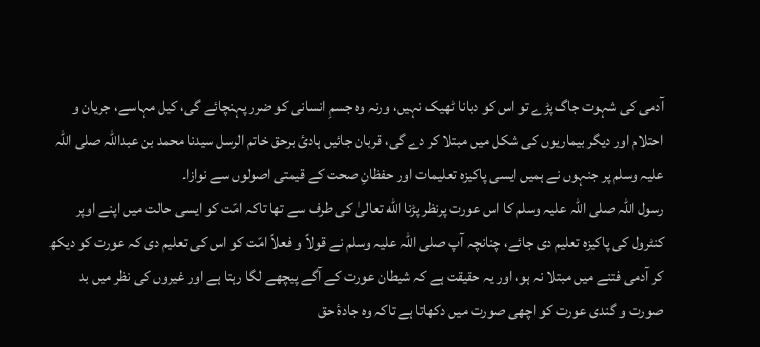آدمی کی شہوت جاگ پڑے تو اس کو دبانا ٹھیک نہیں، ورنہ وہ جسمِ انسانی کو ضرر پہنچائے گی، کیل مہاسے، جریان و احتلام اور دیگر بیماریوں کی شکل میں مبتلا کر دے گی، قربان جائیں ہادیٔ برحق خاتم الرسل سیدنا محمد بن عبداللہ صلی اللہ علیہ وسلم پر جنہوں نے ہمیں ایسی پاکیزہ تعلیمات اور حفظانِ صحت کے قیمتی اصولوں سے نوازا۔
رسول اللہ صلی اللہ علیہ وسلم کا اس عورت پرنظر پڑنا الله تعالیٰ کی طرف سے تھا تاکہ امّت کو ایسی حالت میں اپنے اوپر کنٹرول کی پاکیزہ تعلیم دی جائے، چنانچہ آپ صلی اللہ علیہ وسلم نے قولاً و فعلاً امّت کو اس کی تعلیم دی کہ عورت کو دیکھ کر آدمی فتنے میں مبتلا نہ ہو، اور یہ حقیقت ہے کہ شیطان عورت کے آگے پیچھے لگا رہتا ہے اور غیروں کی نظر میں بد صورت و گندی عورت کو اچھی صورت میں دکھاتا ہے تاکہ وہ جادۂ حق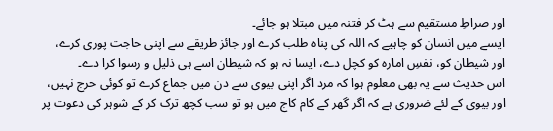اور صراطِ مستقیم سے ہٹ کر فتنہ میں مبتلا ہو جائے۔
ایسے میں انسان کو چاہیے کہ اللہ کی پناہ طلب کرے اور جائز طریقے سے اپنی حاجت پوری کرے، اور شیطان کو، نفسِ امارہ کو کچل دے، ایسا نہ ہو کہ شیطان اسے ہی ذلیل و رسوا کرا دے۔
اس حدیث سے یہ بھی معلوم ہوا کہ مرد اگر اپنی بیوی سے دن میں جماع کرے تو کوئی حرج نہیں، اور بیوی کے لئے ضروری ہے کہ اگر گھر کے کام کاج میں ہو تو سب کچھ ترک کر کے شوہر کی دعوت پر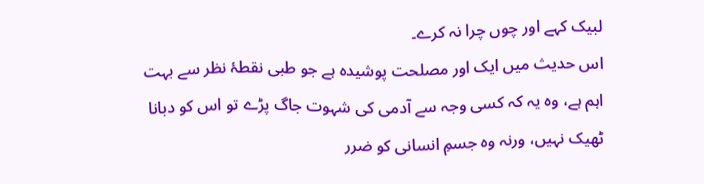لبیک کہے اور چوں چرا نہ کرے۔
اس حدیث میں ایک اور مصلحت پوشیدہ ہے جو طبی نقطۂ نظر سے بہت اہم ہے، وہ یہ کہ کسی وجہ سے آدمی کی شہوت جاگ پڑے تو اس کو دبانا ٹھیک نہیں، ورنہ وہ جسمِ انسانی کو ضرر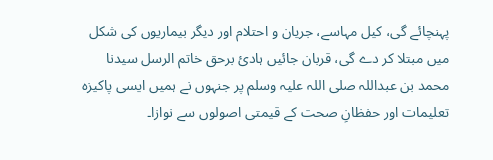پہنچائے گی، کیل مہاسے، جریان و احتلام اور دیگر بیماریوں کی شکل میں مبتلا کر دے گی، قربان جائیں ہادیٔ برحق خاتم الرسل سیدنا محمد بن عبداللہ صلی اللہ علیہ وسلم پر جنہوں نے ہمیں ایسی پاکیزہ تعلیمات اور حفظانِ صحت کے قیمتی اصولوں سے نوازا۔